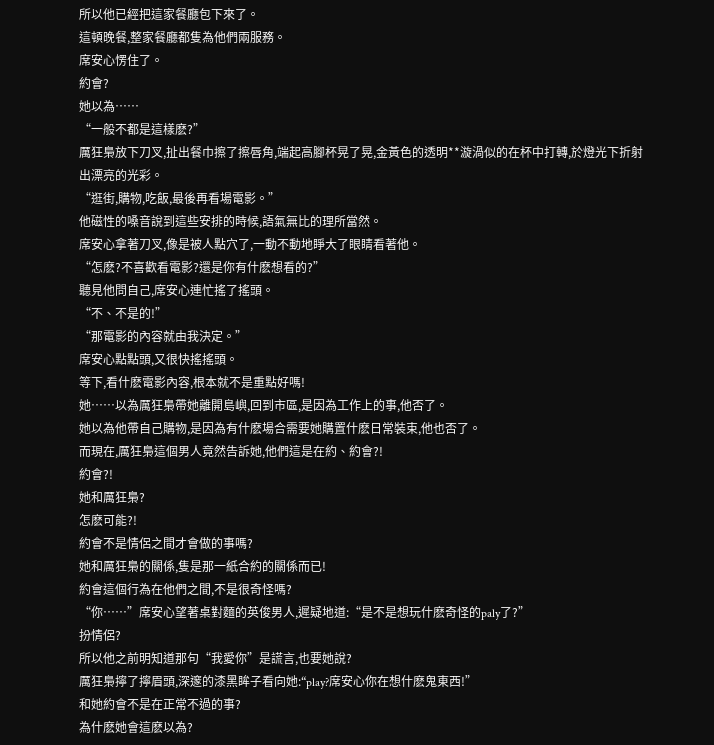所以他已經把這家餐廳包下來了。
這頓晚餐,整家餐廳都隻為他們兩服務。
席安心愣住了。
約會?
她以為……
“一般不都是這樣麽?”
厲狂梟放下刀叉,扯出餐巾擦了擦唇角,端起高腳杯晃了晃,金黃色的透明**漩渦似的在杯中打轉,於燈光下折射出漂亮的光彩。
“逛街,購物,吃飯,最後再看場電影。”
他磁性的嗓音說到這些安排的時候,語氣無比的理所當然。
席安心拿著刀叉,像是被人點穴了,一動不動地睜大了眼睛看著他。
“怎麽?不喜歡看電影?還是你有什麽想看的?”
聽見他問自己,席安心連忙搖了搖頭。
“不、不是的!”
“那電影的內容就由我決定。”
席安心點點頭,又很快搖搖頭。
等下,看什麽電影內容,根本就不是重點好嗎!
她……以為厲狂梟帶她離開島嶼,回到市區,是因為工作上的事,他否了。
她以為他帶自己購物,是因為有什麽場合需要她購置什麽日常裝束,他也否了。
而現在,厲狂梟這個男人竟然告訴她,他們這是在約、約會?!
約會?!
她和厲狂梟?
怎麽可能?!
約會不是情侶之間才會做的事嗎?
她和厲狂梟的關係,隻是那一紙合約的關係而已!
約會這個行為在他們之間,不是很奇怪嗎?
“你……”席安心望著桌對麵的英俊男人,遲疑地道:“是不是想玩什麽奇怪的paly了?”
扮情侶?
所以他之前明知道那句“我愛你”是謊言,也要她說?
厲狂梟擰了擰眉頭,深邃的漆黑眸子看向她:“play?席安心你在想什麽鬼東西!”
和她約會不是在正常不過的事?
為什麽她會這麽以為?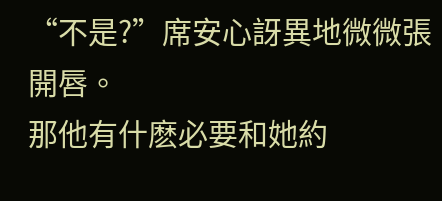“不是?”席安心訝異地微微張開唇。
那他有什麽必要和她約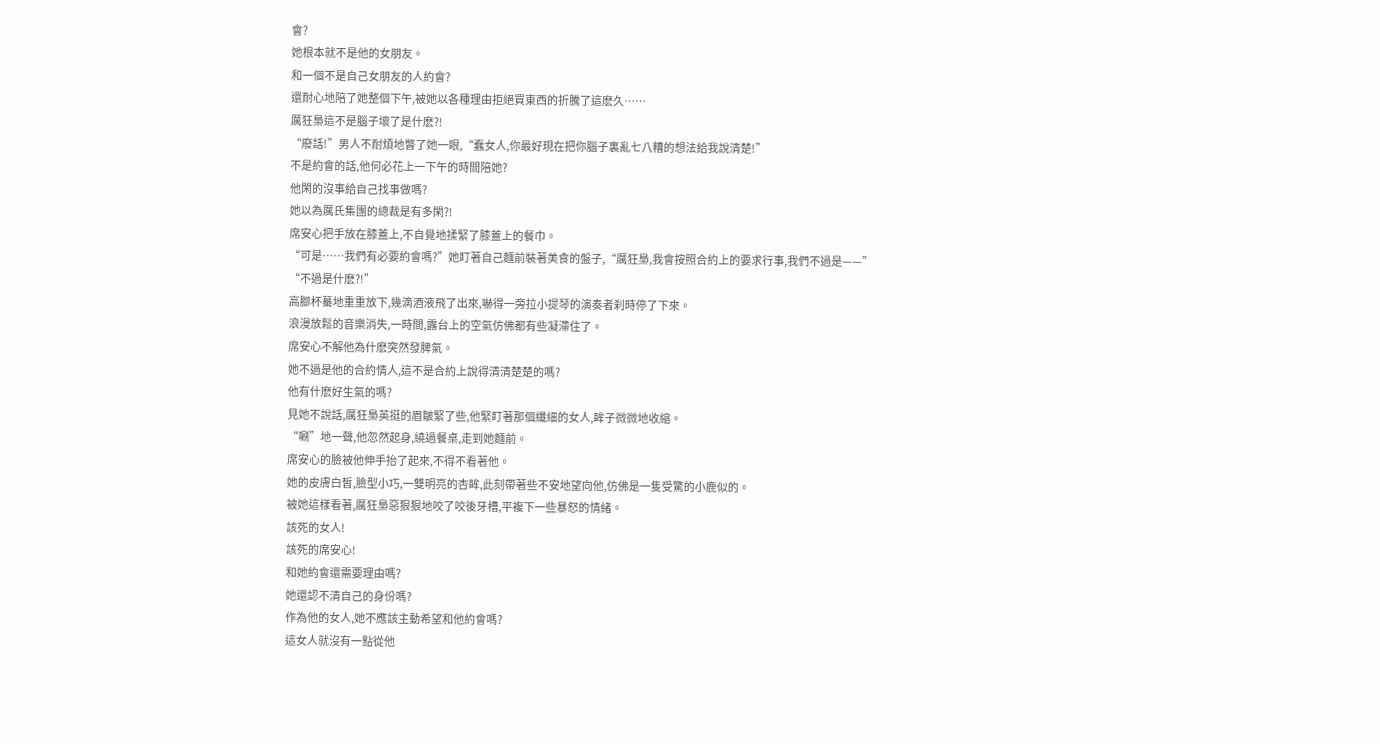會?
她根本就不是他的女朋友。
和一個不是自己女朋友的人約會?
還耐心地陪了她整個下午,被她以各種理由拒絕買東西的折騰了這麽久……
厲狂梟這不是腦子壞了是什麽?!
“廢話!”男人不耐煩地瞥了她一眼,“蠢女人,你最好現在把你腦子裏亂七八糟的想法給我說清楚!”
不是約會的話,他何必花上一下午的時間陪她?
他閑的沒事給自己找事做嗎?
她以為厲氏集團的總裁是有多閑?!
席安心把手放在膝蓋上,不自覺地揉緊了膝蓋上的餐巾。
“可是……我們有必要約會嗎?”她盯著自己麵前裝著美食的盤子,“厲狂梟,我會按照合約上的要求行事,我們不過是——”
“不過是什麽?!”
高腳杯驀地重重放下,幾滴酒液飛了出來,嚇得一旁拉小提琴的演奏者刹時停了下來。
浪漫放鬆的音樂消失,一時間,露台上的空氣仿佛都有些凝滯住了。
席安心不解他為什麽突然發脾氣。
她不過是他的合約情人,這不是合約上說得清清楚楚的嗎?
他有什麽好生氣的嗎?
見她不說話,厲狂梟英挺的眉皺緊了些,他緊盯著那個纖細的女人,眸子微微地收縮。
“唰”地一聲,他忽然起身,繞過餐桌,走到她麵前。
席安心的臉被他伸手抬了起來,不得不看著他。
她的皮膚白皙,臉型小巧,一雙明亮的杏眸,此刻帶著些不安地望向他,仿佛是一隻受驚的小鹿似的。
被她這樣看著,厲狂梟惡狠狠地咬了咬後牙槽,平複下一些暴怒的情緒。
該死的女人!
該死的席安心!
和她約會還需要理由嗎?
她還認不清自己的身份嗎?
作為他的女人,她不應該主動希望和他約會嗎?
這女人就沒有一點從他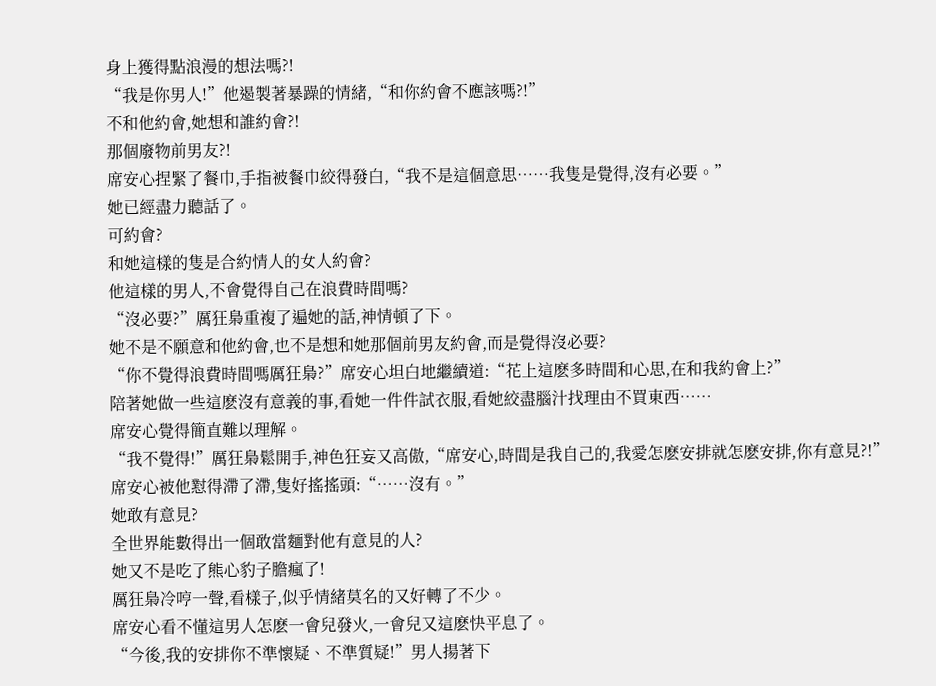身上獲得點浪漫的想法嗎?!
“我是你男人!”他遏製著暴躁的情緒,“和你約會不應該嗎?!”
不和他約會,她想和誰約會?!
那個廢物前男友?!
席安心捏緊了餐巾,手指被餐巾絞得發白,“我不是這個意思……我隻是覺得,沒有必要。”
她已經盡力聽話了。
可約會?
和她這樣的隻是合約情人的女人約會?
他這樣的男人,不會覺得自己在浪費時間嗎?
“沒必要?”厲狂梟重複了遍她的話,神情頓了下。
她不是不願意和他約會,也不是想和她那個前男友約會,而是覺得沒必要?
“你不覺得浪費時間嗎厲狂梟?”席安心坦白地繼續道:“花上這麽多時間和心思,在和我約會上?”
陪著她做一些這麽沒有意義的事,看她一件件試衣服,看她絞盡腦汁找理由不買東西……
席安心覺得簡直難以理解。
“我不覺得!”厲狂梟鬆開手,神色狂妄又高傲,“席安心,時間是我自己的,我愛怎麽安排就怎麽安排,你有意見?!”
席安心被他懟得滯了滯,隻好搖搖頭:“……沒有。”
她敢有意見?
全世界能數得出一個敢當麵對他有意見的人?
她又不是吃了熊心豹子膽瘋了!
厲狂梟冷哼一聲,看樣子,似乎情緒莫名的又好轉了不少。
席安心看不懂這男人怎麽一會兒發火,一會兒又這麽快平息了。
“今後,我的安排你不準懷疑、不準質疑!”男人揚著下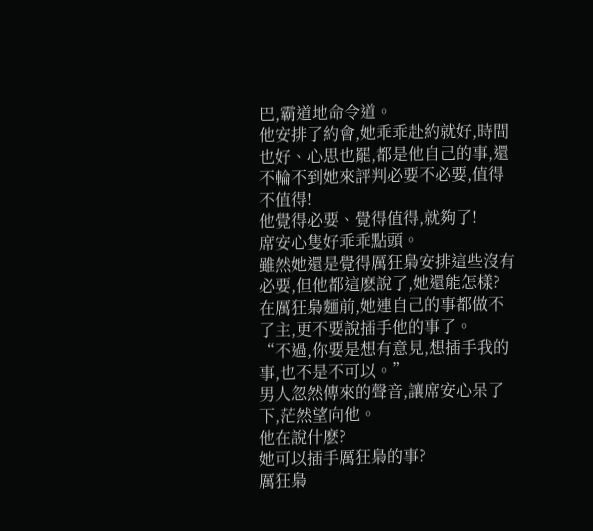巴,霸道地命令道。
他安排了約會,她乖乖赴約就好,時間也好、心思也罷,都是他自己的事,還不輪不到她來評判必要不必要,值得不值得!
他覺得必要、覺得值得,就夠了!
席安心隻好乖乖點頭。
雖然她還是覺得厲狂梟安排這些沒有必要,但他都這麽說了,她還能怎樣?
在厲狂梟麵前,她連自己的事都做不了主,更不要說插手他的事了。
“不過,你要是想有意見,想插手我的事,也不是不可以。”
男人忽然傳來的聲音,讓席安心呆了下,茫然望向他。
他在說什麽?
她可以插手厲狂梟的事?
厲狂梟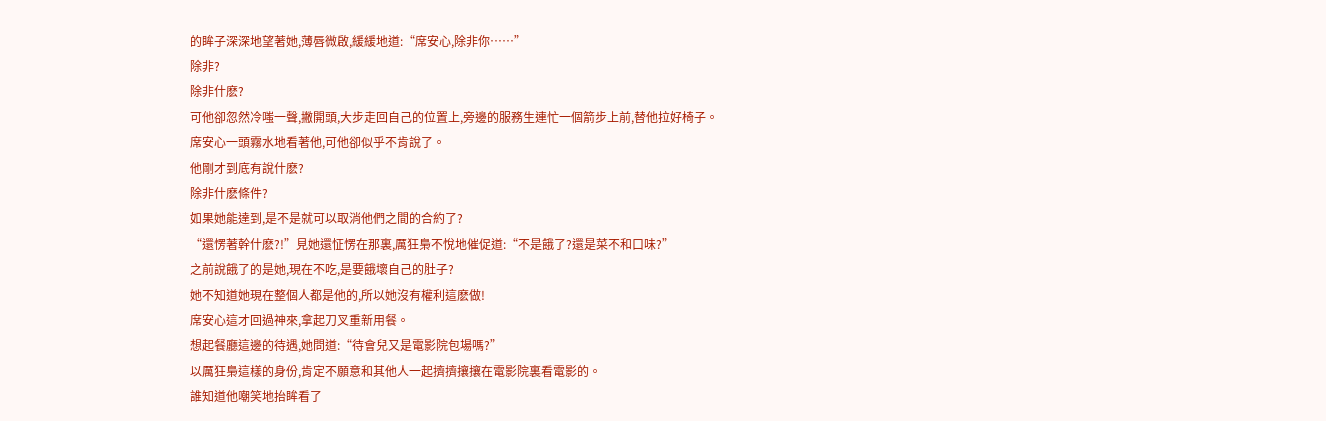的眸子深深地望著她,薄唇微啟,緩緩地道:“席安心,除非你……”
除非?
除非什麽?
可他卻忽然冷嗤一聲,撇開頭,大步走回自己的位置上,旁邊的服務生連忙一個箭步上前,替他拉好椅子。
席安心一頭霧水地看著他,可他卻似乎不肯說了。
他剛才到底有說什麽?
除非什麽條件?
如果她能達到,是不是就可以取消他們之間的合約了?
“還愣著幹什麽?!”見她還怔愣在那裏,厲狂梟不悅地催促道:“不是餓了?還是菜不和口味?”
之前說餓了的是她,現在不吃,是要餓壞自己的肚子?
她不知道她現在整個人都是他的,所以她沒有權利這麽做!
席安心這才回過神來,拿起刀叉重新用餐。
想起餐廳這邊的待遇,她問道:“待會兒又是電影院包場嗎?”
以厲狂梟這樣的身份,肯定不願意和其他人一起擠擠攘攘在電影院裏看電影的。
誰知道他嘲笑地抬眸看了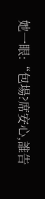她一眼:“包場?席安心,誰告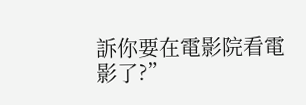訴你要在電影院看電影了?”